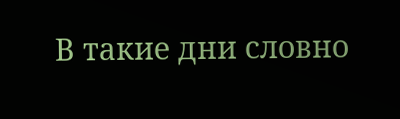В такие дни словно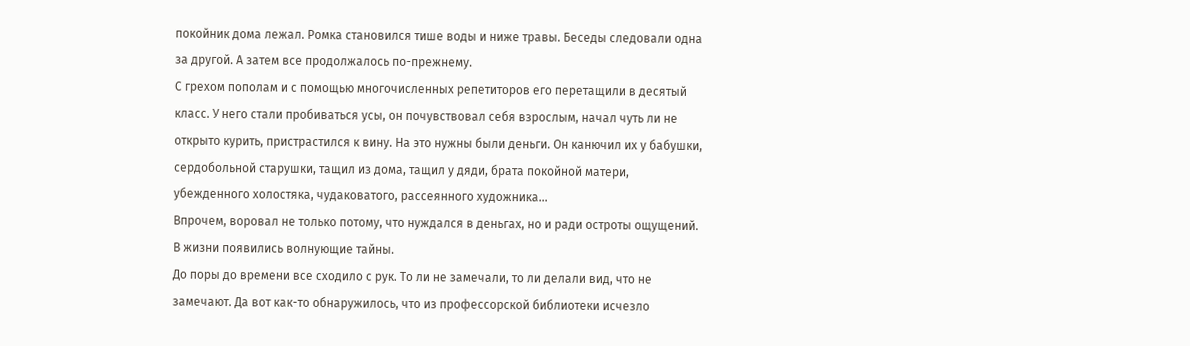покойник дома лежал. Ромка становился тише воды и ниже травы. Беседы следовали одна за другой. А затем все продолжалось по-прежнему.
С грехом пополам и с помощью многочисленных репетиторов его перетащили в десятый класс. У него стали пробиваться усы, он почувствовал себя взрослым, начал чуть ли не открыто курить, пристрастился к вину. На это нужны были деньги. Он канючил их у бабушки, сердобольной старушки, тащил из дома, тащил у дяди, брата покойной матери, убежденного холостяка, чудаковатого, рассеянного художника…
Впрочем, воровал не только потому, что нуждался в деньгах, но и ради остроты ощущений. В жизни появились волнующие тайны.
До поры до времени все сходило с рук. То ли не замечали, то ли делали вид, что не замечают. Да вот как-то обнаружилось, что из профессорской библиотеки исчезло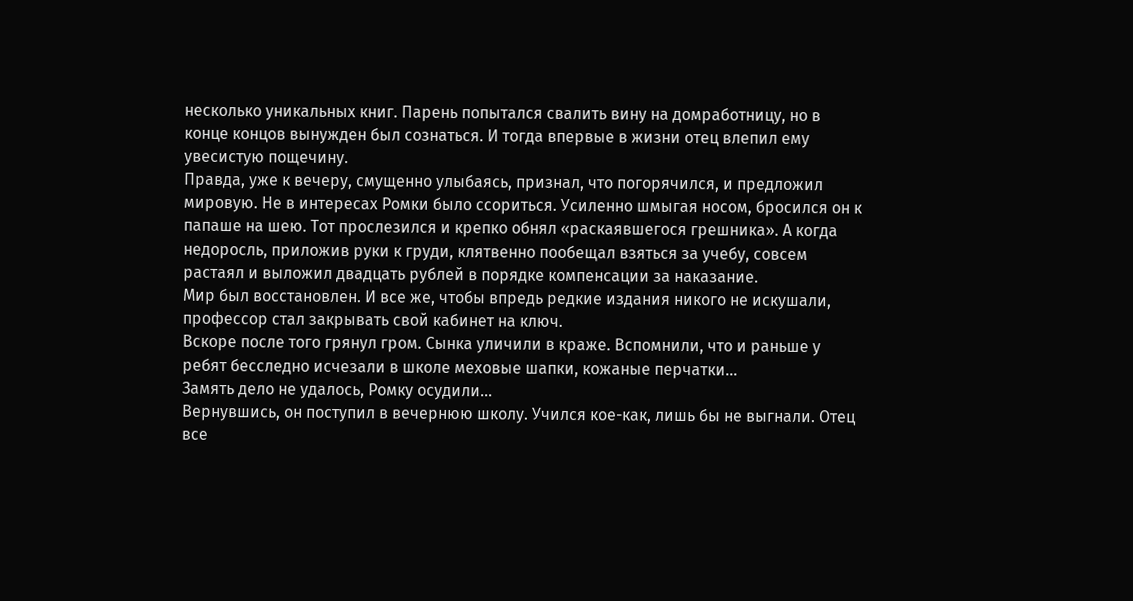несколько уникальных книг. Парень попытался свалить вину на домработницу, но в конце концов вынужден был сознаться. И тогда впервые в жизни отец влепил ему увесистую пощечину.
Правда, уже к вечеру, смущенно улыбаясь, признал, что погорячился, и предложил мировую. Не в интересах Ромки было ссориться. Усиленно шмыгая носом, бросился он к папаше на шею. Тот прослезился и крепко обнял «раскаявшегося грешника». А когда недоросль, приложив руки к груди, клятвенно пообещал взяться за учебу, совсем растаял и выложил двадцать рублей в порядке компенсации за наказание.
Мир был восстановлен. И все же, чтобы впредь редкие издания никого не искушали, профессор стал закрывать свой кабинет на ключ.
Вскоре после того грянул гром. Сынка уличили в краже. Вспомнили, что и раньше у ребят бесследно исчезали в школе меховые шапки, кожаные перчатки…
Замять дело не удалось, Ромку осудили…
Вернувшись, он поступил в вечернюю школу. Учился кое-как, лишь бы не выгнали. Отец все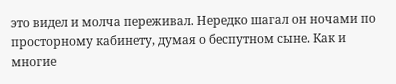это видел и молча переживал. Нередко шагал он ночами по просторному кабинету, думая о беспутном сыне. Как и многие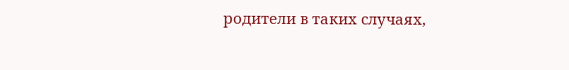родители в таких случаях,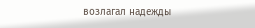возлагал надежды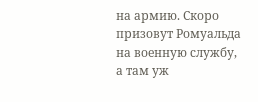на армию. Скоро призовут Ромуальда на военную службу, а там уж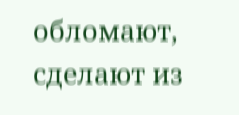обломают, сделают из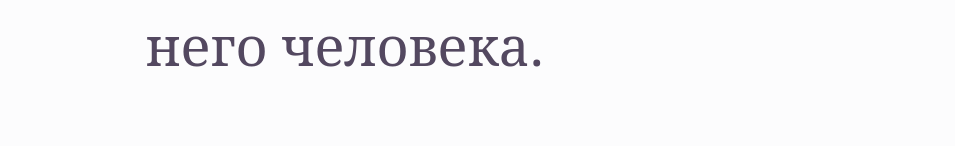него человека.